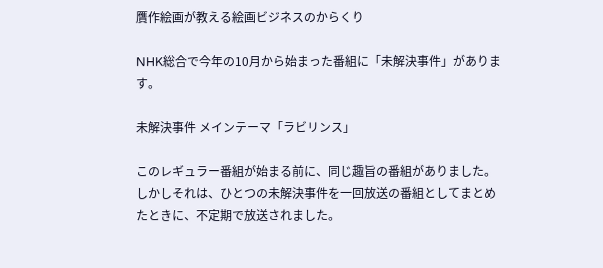贋作絵画が教える絵画ビジネスのからくり

NHK総合で今年の10月から始まった番組に「未解決事件」があります。

未解決事件 メインテーマ「ラビリンス」

このレギュラー番組が始まる前に、同じ趣旨の番組がありました。しかしそれは、ひとつの未解決事件を一回放送の番組としてまとめたときに、不定期で放送されました。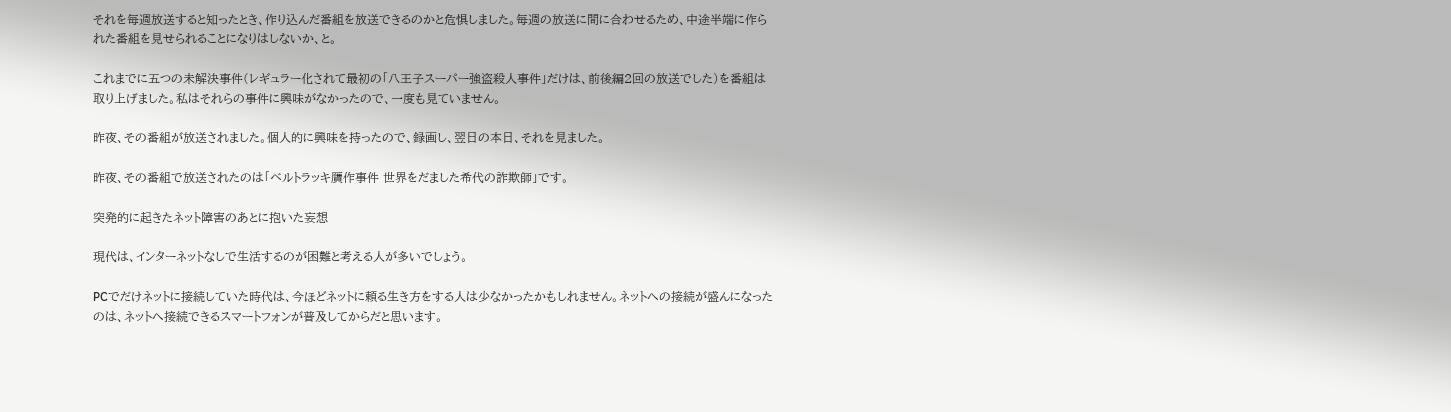それを毎週放送すると知ったとき、作り込んだ番組を放送できるのかと危惧しました。毎週の放送に間に合わせるため、中途半端に作られた番組を見せられることになりはしないか、と。

これまでに五つの未解決事件(レギュラー化されて最初の「八王子スーパー強盗殺人事件」だけは、前後編2回の放送でした)を番組は取り上げました。私はそれらの事件に興味がなかったので、一度も見ていません。

昨夜、その番組が放送されました。個人的に興味を持ったので、録画し、翌日の本日、それを見ました。

昨夜、その番組で放送されたのは「ベルトラッキ贋作事件 世界をだました希代の詐欺師」です。

突発的に起きたネット障害のあとに抱いた妄想

現代は、インターネットなしで生活するのが困難と考える人が多いでしょう。

PCでだけネットに接続していた時代は、今ほどネットに頼る生き方をする人は少なかったかもしれません。ネットへの接続が盛んになったのは、ネットへ接続できるスマートフォンが普及してからだと思います。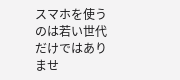スマホを使うのは若い世代だけではありませ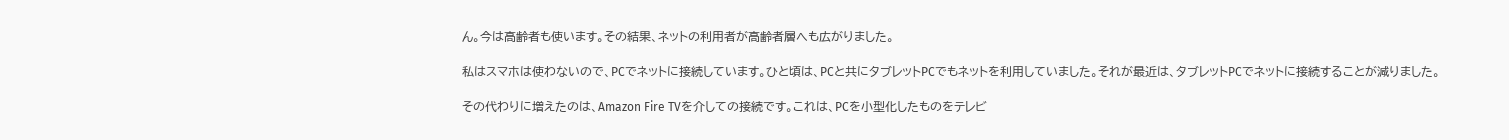ん。今は高齢者も使います。その結果、ネットの利用者が高齢者層へも広がりました。

私はスマホは使わないので、PCでネットに接続しています。ひと頃は、PCと共にタブレットPCでもネットを利用していました。それが最近は、タブレットPCでネットに接続することが減りました。

その代わりに増えたのは、Amazon Fire TVを介しての接続です。これは、PCを小型化したものをテレビ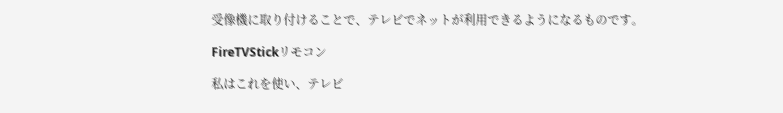受像機に取り付けることで、テレビでネットが利用できるようになるものです。

FireTVStickリモコン

私はこれを使い、テレビ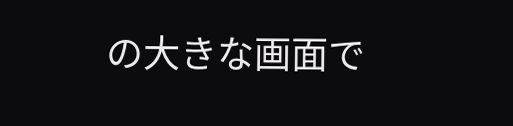の大きな画面で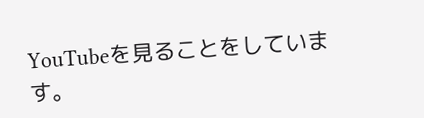YouTubeを見ることをしています。